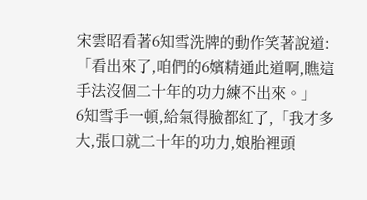宋雲昭看著6知雪洗牌的動作笑著說道:「看出來了,咱們的6嬪精通此道啊,瞧這手法沒個二十年的功力練不出來。」
6知雪手一頓,給氣得臉都紅了,「我才多大,張口就二十年的功力,娘胎裡頭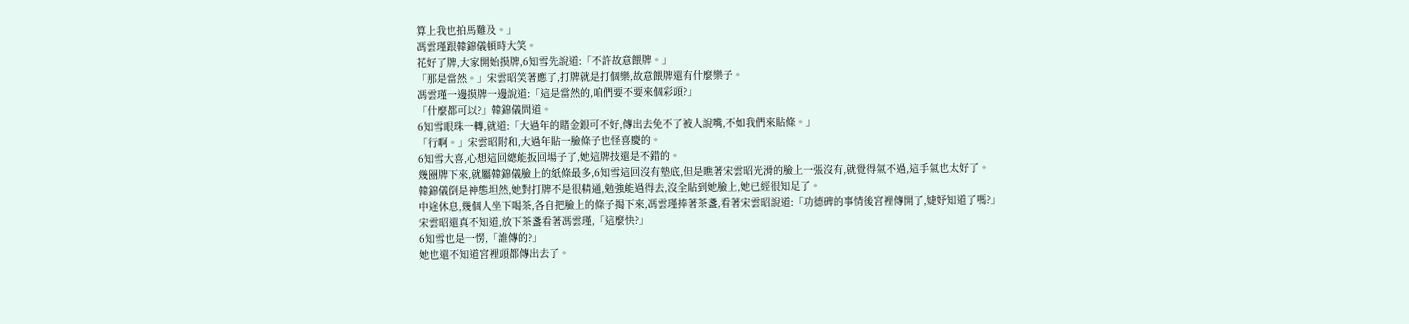算上我也拍馬難及。」
馮雲瑾跟韓錦儀頓時大笑。
花好了牌,大家開始摸牌,6知雪先說道:「不許故意餵牌。」
「那是當然。」宋雲昭笑著應了,打牌就是打個樂,故意餵牌還有什麼樂子。
馮雲瑾一邊摸牌一邊說道:「這是當然的,咱們要不要來個彩頭?」
「什麼都可以?」韓錦儀問道。
6知雪眼珠一轉,就道:「大過年的賭金銀可不好,傳出去免不了被人說嘴,不如我們來貼條。」
「行啊。」宋雲昭附和,大過年貼一臉條子也怪喜慶的。
6知雪大喜,心想這回總能扳回場子了,她這牌技還是不錯的。
幾圈牌下來,就屬韓錦儀臉上的紙條最多,6知雪這回沒有墊底,但是瞧著宋雲昭光滑的臉上一張沒有,就覺得氣不過,這手氣也太好了。
韓錦儀倒是神態坦然,她對打牌不是很精通,勉強能過得去,沒全貼到她臉上,她已經很知足了。
中途休息,幾個人坐下喝茶,各自把臉上的條子揭下來,馮雲瑾捧著茶盞,看著宋雲昭說道:「功德碑的事情後宮裡傳開了,婕妤知道了嗎?」
宋雲昭還真不知道,放下茶盞看著馮雲瑾,「這麼快?」
6知雪也是一愣,「誰傳的?」
她也還不知道宮裡頭都傳出去了。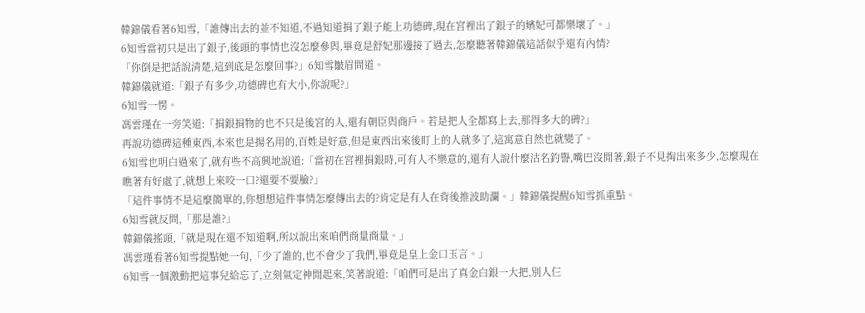韓錦儀看著6知雪,「誰傳出去的並不知道,不過知道捐了銀子能上功德碑,現在宮裡出了銀子的嬪妃可都樂壞了。」
6知雪當初只是出了銀子,後頭的事情也沒怎麼參與,畢竟是舒妃那邊接了過去,怎麼聽著韓錦儀這話似乎還有內情?
「你倒是把話說清楚,這到底是怎麼回事?」6知雪皺眉問道。
韓錦儀就道:「銀子有多少,功德碑也有大小,你說呢?」
6知雪一愣。
馮雲瑾在一旁笑道:「捐銀捐物的也不只是後宮的人,還有朝臣與商戶。若是把人全都寫上去,那得多大的碑?」
再說功德碑這種東西,本來也是揚名用的,百姓是好意,但是東西出來後盯上的人就多了,這寓意自然也就變了。
6知雪也明白過來了,就有些不高興地說道:「當初在宮裡捐銀時,可有人不樂意的,還有人說什麼沽名釣譽,嘴巴沒閒著,銀子不見掏出來多少,怎麼現在瞧著有好處了,就想上來咬一口?還要不要臉?」
「這件事情不是這麼簡單的,你想想這件事情怎麼傳出去的?肯定是有人在背後推波助瀾。」韓錦儀提醒6知雪抓重點。
6知雪就反問,「那是誰?」
韓錦儀搖頭,「就是現在還不知道啊,所以說出來咱們商量商量。」
馮雲瑾看著6知雪提點她一句,「少了誰的,也不會少了我們,畢竟是皇上金口玉言。」
6知雪一個激動把這事兒給忘了,立刻氣定神閒起來,笑著說道:「咱們可是出了真金白銀一大把,別人仨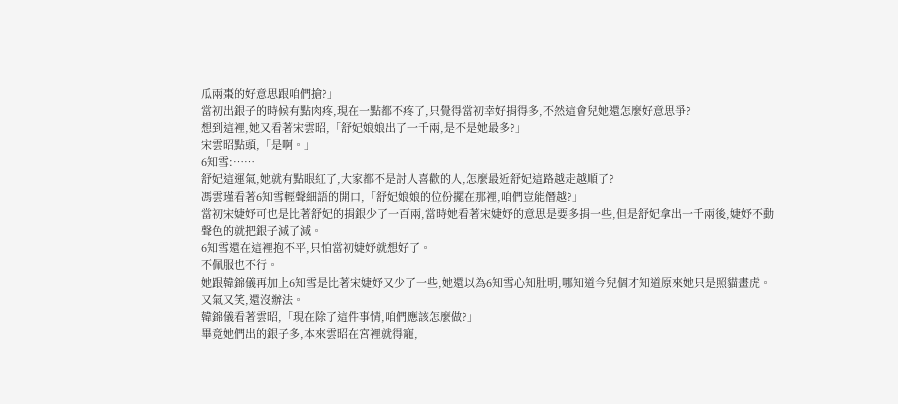瓜兩棗的好意思跟咱們搶?」
當初出銀子的時候有點肉疼,現在一點都不疼了,只覺得當初幸好捐得多,不然這會兒她還怎麼好意思爭?
想到這裡,她又看著宋雲昭,「舒妃娘娘出了一千兩,是不是她最多?」
宋雲昭點頭,「是啊。」
6知雪:……
舒妃這運氣,她就有點眼紅了,大家都不是討人喜歡的人,怎麼最近舒妃這路越走越順了?
馮雲瑾看著6知雪輕聲細語的開口,「舒妃娘娘的位份擺在那裡,咱們豈能僭越?」
當初宋婕妤可也是比著舒妃的捐銀少了一百兩,當時她看著宋婕妤的意思是要多捐一些,但是舒妃拿出一千兩後,婕妤不動聲色的就把銀子減了減。
6知雪還在這裡抱不平,只怕當初婕妤就想好了。
不佩服也不行。
她跟韓錦儀再加上6知雪是比著宋婕妤又少了一些,她還以為6知雪心知肚明,哪知道今兒個才知道原來她只是照貓畫虎。
又氣又笑,還沒辦法。
韓錦儀看著雲昭,「現在除了這件事情,咱們應該怎麼做?」
畢竟她們出的銀子多,本來雲昭在宮裡就得寵,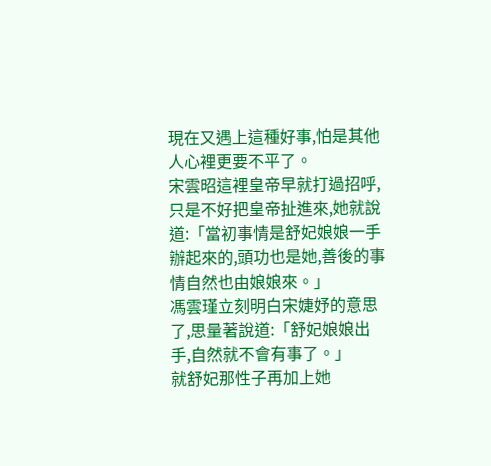現在又遇上這種好事,怕是其他人心裡更要不平了。
宋雲昭這裡皇帝早就打過招呼,只是不好把皇帝扯進來,她就說道:「當初事情是舒妃娘娘一手辦起來的,頭功也是她,善後的事情自然也由娘娘來。」
馮雲瑾立刻明白宋婕妤的意思了,思量著說道:「舒妃娘娘出手,自然就不會有事了。」
就舒妃那性子再加上她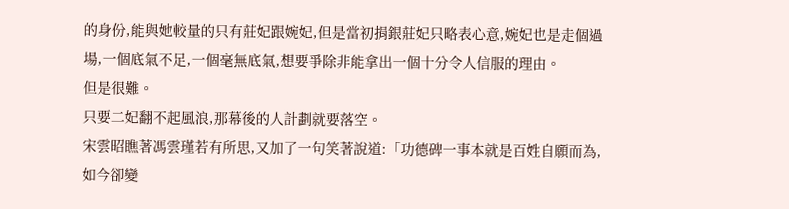的身份,能與她較量的只有莊妃跟婉妃,但是當初捐銀莊妃只略表心意,婉妃也是走個過場,一個底氣不足,一個毫無底氣,想要爭除非能拿出一個十分令人信服的理由。
但是很難。
只要二妃翻不起風浪,那幕後的人計劃就要落空。
宋雲昭瞧著馮雲瑾若有所思,又加了一句笑著說道:「功德碑一事本就是百姓自願而為,如今卻變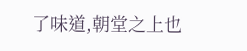了味道,朝堂之上也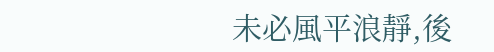未必風平浪靜,後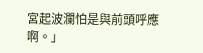宮起波瀾怕是與前頭呼應啊。」